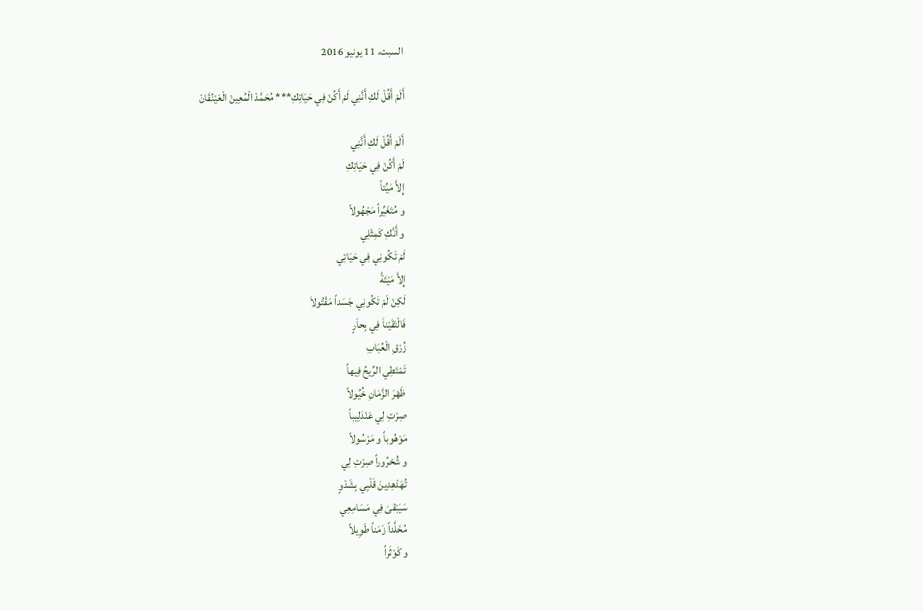السبت، 11 يونيو 2016

أَلَمْ أَقُلْ لَكِ أَنَّنِي لَمْ أَكُنْ فِي حَيَاتِكِ*** مُحَمَّدْ الْمُعِينْ الْعَيْنُقَانْ

أَلَمْ أَقُلْ لَكِ أَنَّنِي
لَمْ أَكُنْ فِي حَيَاتِكِ
إِلاَّ مَيِّتاً
و مُتَغَيِّراً مَجْهُولاً
و أَنَّكِ كَمِثْلِي
لَمْ تَكُونِي فِي حَيَاتِي
إِلاَّ مَيْتَةً
لَكِنْ لَمْ تَكُونِي جَسَداً مَقْتُولاَ
فَالْتَقَيْناَ فِي بِحاَرٍ
زُرْقِ الْعُبَابِ
تَمْتَطِي الرِّيحُ فِيهاً
ظَهْرَ الزَّمَانِ خُيُولاً
صِرْتِ لِي عَنْدَلِيباً
مَوْهُوباً و مَرْسُولاً
و شُحْرُوراً صِرْتِ لِي
تُهَدْهِدِينَ قَلْبِي بِشَدْوٍ
سَيَبْقىَ فِي مَسَامِعِي
مُخَلَّداً زَمَناً طَوِيلاً
و كَوْثَراً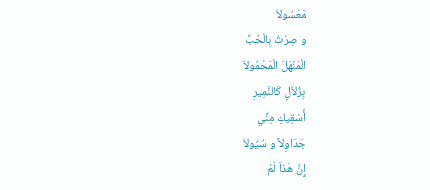مَعْسُولاَ
و صِرْتُ بِالْحُبِّ
الْمَنْهَلَ الْمَحْمُولاَ
بِزُلاَلٍ كَالنَّمِيرِ
أَسْقِيكِ مِنِّي
جَدَاوِلاً و سُيُولاَ
إِنَّ هَذاَ لَمْ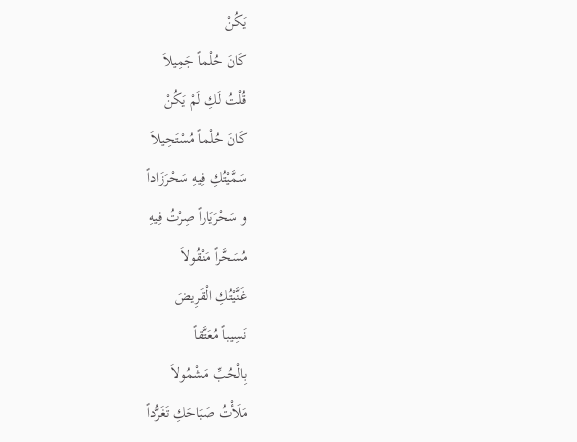يَكُنْ
كَانَ حُلْماً جَمِيلاَ
قُلْتُ لَكِ لَمْ يَكُنْ
كَانَ حُلْماً مُسْتَحِيلاَ
سَمَّيْتُكِ فِيهِ سَحْرَزَاداً
و سَحْرَيَاراً صِرْتُ فِيهِ
مُسَحَّراً مَنْقُولاَ
غَنَّيْتُكِ الْقَرِيضَ
نَسِيباً مُعَتَّقاً
بِالْحُبِّ مَشْمُولاَ
مَلَأْتُ صَبَاحَكِ تَغَرُّداً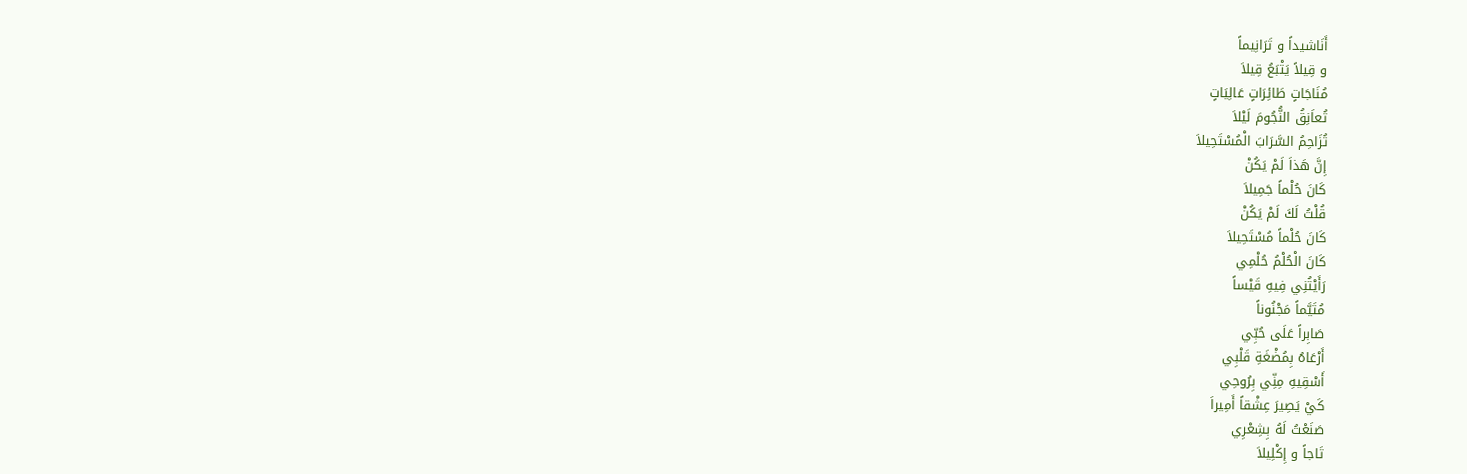أَنَاشيداً و تَرَانِيماً
و قِيلاً يَتْبَعُ قِيلاَ
مُنَاجَاتٍ طَائِرَاتٍ عَالِيَاتٍ
تُعاَنِقُ النُّجُومَ لَيْلاَ
تُزَاحِمُ السَّرَابَ الْمُسْتَحِيلاَ
إِنَّ هَذاَ لَمْ يَكُنْ
كَانَ حُلْماً جَمِيلاَ
قُلْتُ لَكَ لَمْ يَكُنْ
كَانَ حُلْماً مُسْتَحِيلاَ
كَانَ الْحُلْمُ حُلْمِي
رَأَيْتُنِي فِيهِ قَيْساً
مُتَيَّماً مَجْنُوناً
صَابِراً عَلَى حُبِّي
أَرْعَاهُ بِمُضْغَةِ قَلْبِي
أَسْقِيهِ مِنِّي بِرُوحِي
كَيْ يَصِيرَ عِشْقاً أَمِيراَ
صَنَعْتُ لَهُ بِشِعْرِي
تَاجاً و إِكْلِيلاَ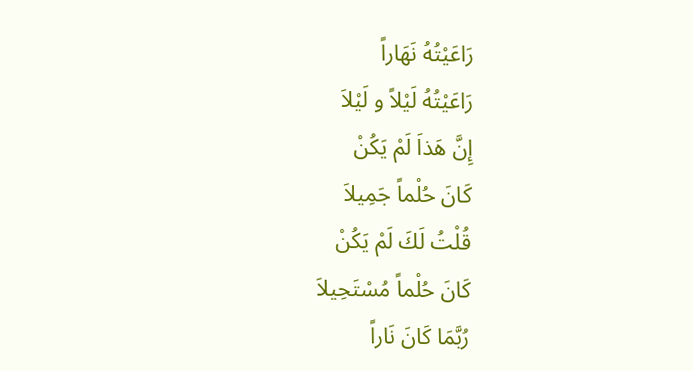رَاعَيْتُهُ نَهَاراً
رَاعَيْتُهُ لَيْلاً و لَيْلاَ
إِنَّ هَذاَ لَمْ يَكُنْ
كَانَ حُلْماً جَمِيلاَ
قُلْتُ لَكَ لَمْ يَكُنْ
كَانَ حُلْماً مُسْتَحِيلاَ
رُبَّمَا كَانَ نَاراً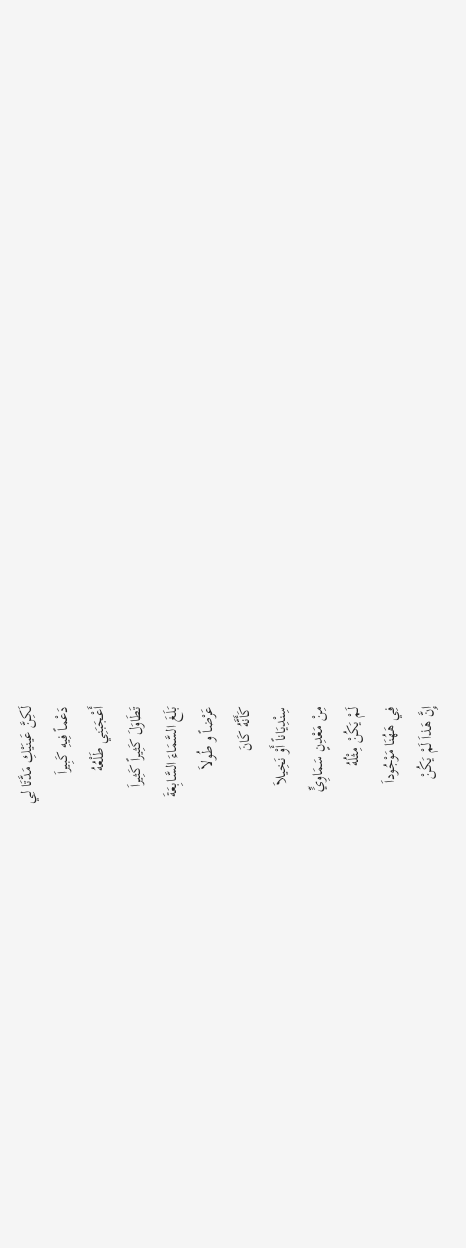لَكِنَّ عَينَيْكِ مَدَّتَا لِي
دَعْماً فِيهِ كَبِيراَ
أَعْجَبَنِي طَلْعُهُ
تَطَاوَلَ كَثِيراً كَثِيراَ
بَلَغَ السَّمَاءَ السَّابِعَةَ
عَرْضاً و طُولاَ
كَأَنَّهُ كَانَ
سِنْدِيَاناً أَوْ نَخِيلاَ
مِنْ مَعْدِنٍ سَمَاوِيٍّ
لَمْ يَكُنْ مِثْلُهُ
فِي هَهُنَا مَوْجُوداَ
إِنَّ هَذاَ لَمْ يَكُنْ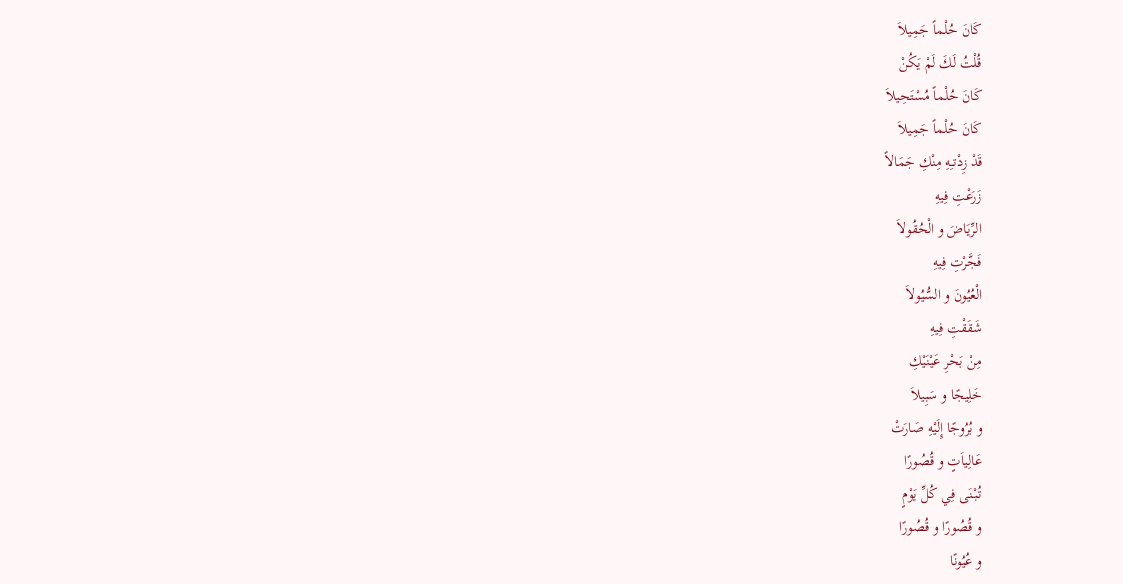كَانَ حُلْماً جَمِيلاَ
قُلْتُ لَكَ لَمْ يَكُنْ
كَانَ حُلْماً مُسْتَحِيلاَ
كَانَ حُلْماً جَمِيلاَ
قَدْ زِدْتـِهِ مِنْكِ جَمَالاً
زَرَعْتِ فِيهِ
الرِّيَاضَ و الْحُقُولاَ
فَجَّرْتِ فِيهِ
الْعُيُونَ و السُّيُولاَ
شَقَقْتِ فِيهِ
مِنْ بَحْرِ عَيْنَيْكِ
خَلِيجًا و سَبِيلاَ
و بُرُوجًا إِلَيْهِ صَارَتْ
عَالِياَتٍ و قُصُورًا
تُبْنَى فِي كُلِّ يَوْمٍ
و قُصُورًا و قُصُورًا
و عُيُونًا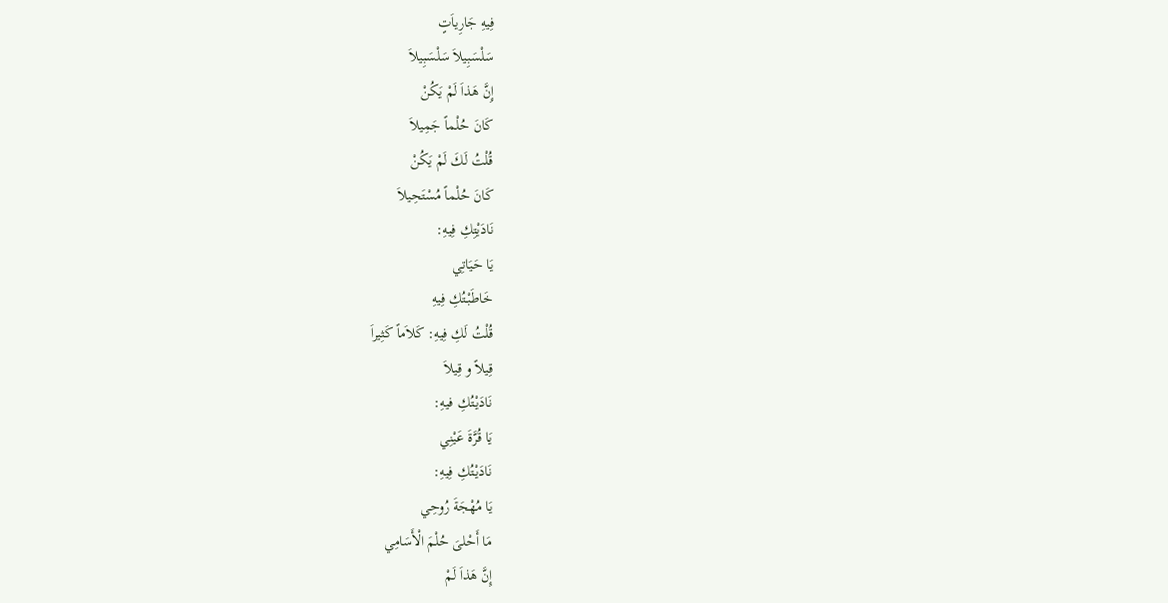فِيهِ جَارِياَتٍ
سَلْسَبِيلاَ سَلْسَبِيلاَ
إِنَّ هَذاَ لَمْ يَكُنْ
كَانَ حُلْماً جَمِيلاَ
قُلْتُ لَكَ لَمْ يَكُنْ
كَانَ حُلْماً مُسْتَحِيلاَ
نَادَيْتِكِ فِيهِ:
يَا حَيَاتِي
خَاطَبْتُكِ فِيهِ
قُلْتُ لَكِ فِيهِ: كَلاَماً كَثِيراَ
قِيلاً و قِيلاَ
نَادَيْتُكِ فيهِ:
يَا قُرَّةَ عَيْنِي
نَادَيْتُكِ فِيهِ:
يَا مُهْجَةَ رُوحِي
مَا أَحْلىَ حُلْمَ الْأَسَامِي
إِنَّ هَذاَ لَمْ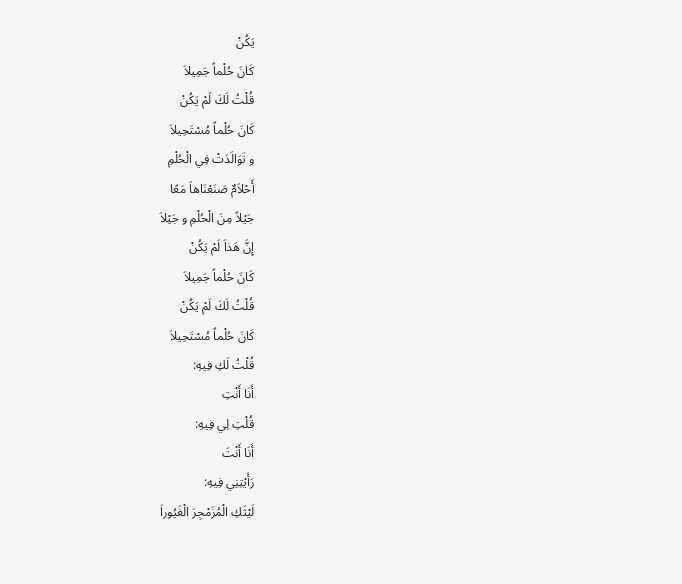يَكُنْ
كَانَ حُلْماً جَمِيلاَ
قُلْتُ لَكَ لَمْ يَكُنْ
كَانَ حُلْماً مُسْتَحِيلاَ
و تَوَالَدَتْ فِي الْحُلْمِ
أَحْلاَمٌ صَنَعْنَاهاَ مَعًا
جَيْلاً مِنَ الْحُلْمِ و جَيْلاَ
إِنَّ هَذاَ لَمْ يَكُنْ
كَانَ حُلْماً جَمِيلاَ
قُلْتُ لَكَ لَمْ يَكُنْ
كَانَ حُلْماً مُسْتَحِيلاَ
قُلْتُ لَكِ فِيهِ:
أَنَا أَنْتِ
قُلْتِ لِي فِيهِ:
أَنَا أَنْتَ
رَأَيْتِنِي فِيهِ:
لَيْثَكِ الْمُزَمْجِرَ الْغَيُوراَ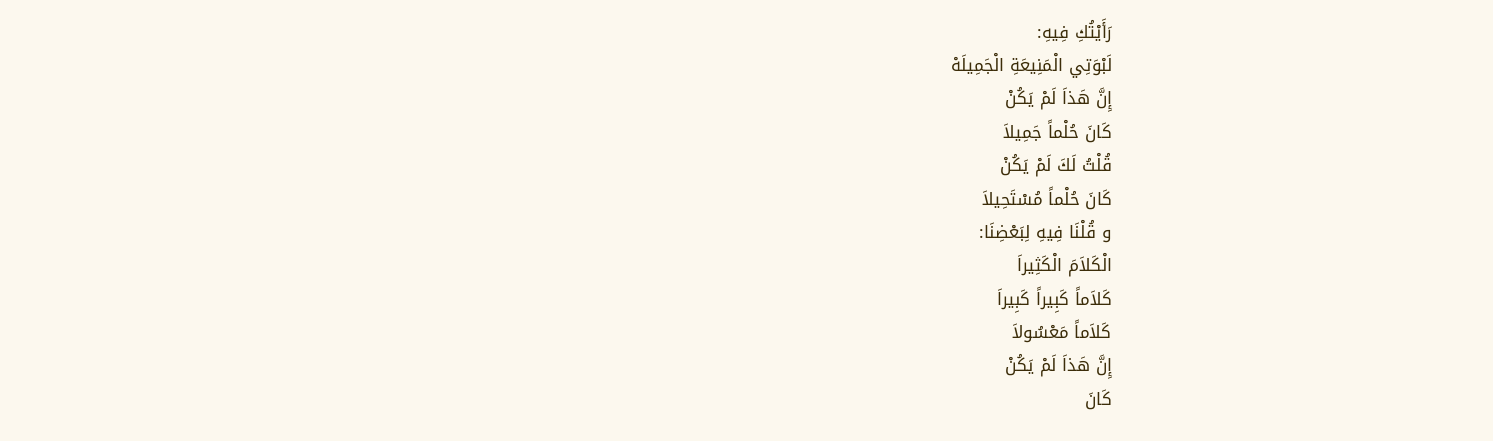رَأَيْتُكِ فِيهِ:
لَبْوَتِي الْمَنِيعَةِ الْجَمِيلَهْ
إِنَّ هَذاَ لَمْ يَكُنْ
كَانَ حُلْماً جَمِيلاَ
قُلْتُ لَكَ لَمْ يَكُنْ
كَانَ حُلْماً مُسْتَحِيلاَ
و قُلْنَا فِيهِ لِبَعْضِنَا:
الْكَلاَمَ الْكَثِيراَ
كَلاَماً كَبِيراً كَبِيراَ
كَلاَماً مَعْسُولاَ
إِنَّ هَذاَ لَمْ يَكُنْ
كَانَ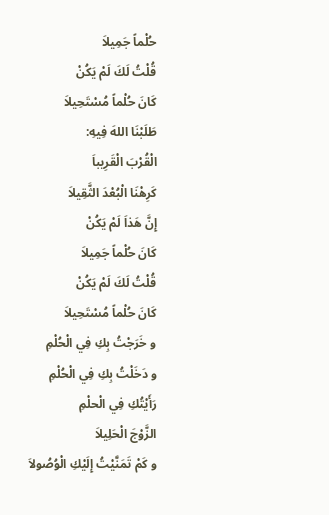حُلْماً جَمِيلاَ
قُلْتُ لَكَ لَمْ يَكُنْ
كَانَ حُلْماً مُسْتَحِيلاَ
طَلَبْنَا اللهَ فِيهِ:
الْقُرْبَ الْقَرِيباَ
كَرِهْنَا الْبُعْدَ الثَّقِيلاَ
إِنَّ هَذاَ لَمْ يَكُنْ
كَانَ حُلْماً جَمِيلاَ
قُلْتُ لَكَ لَمْ يَكُنْ
كَانَ حُلْماً مُسْتَحِيلاَ
و خَرَجْتُ بِكِ فِي الْحُلْمِ
و دَخَلْتُ بِكِ فِي الْحُلْمِ
رَأَيْتُكِ فِي الْحلْمِ
الزَّوْجَ الْحَلِيلاَ
و كَمْ تَمَنَّيْتُ إِلَيْكِ الْوُصُولاَ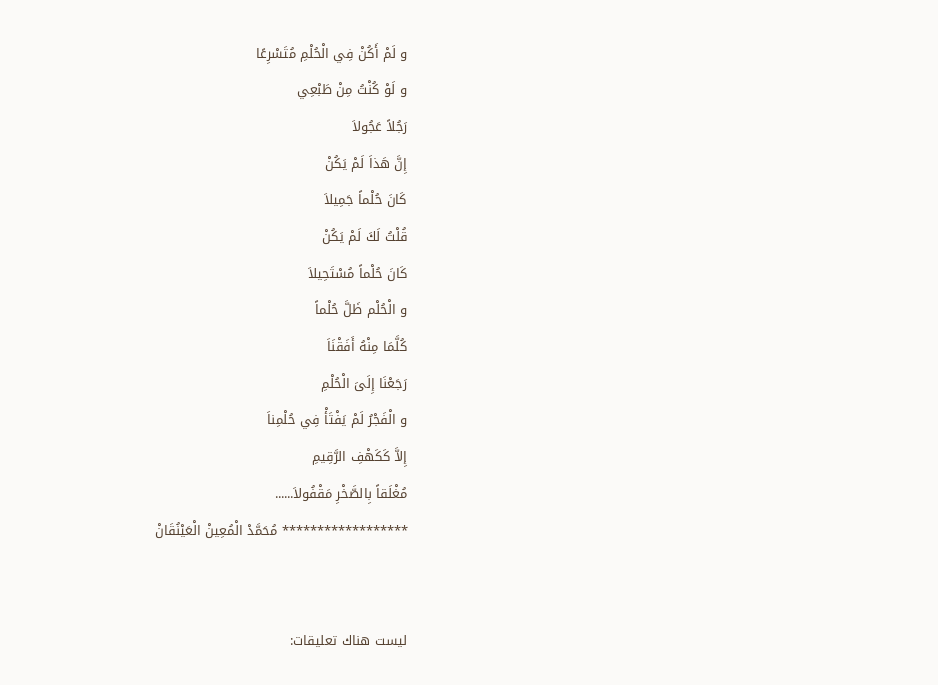و لَمْ أَكُنْ فِي الْحُلْمِ مُتَسْرِعًا
و لَوْ كُنْتُ مِنْ طَبْعِي
رَجُلاً عَجُولاَ
إِنَّ هَذاَ لَمْ يَكُنْ
كَانَ حُلْماً جَمِيلاَ
قُلْتُ لَكَ لَمْ يَكُنْ
كَانَ حُلْماً مُسْتَحِيلاَ
و الْحُلْم ظَلَّ حُلْماً
كُلَّمَا مِنْهُ أَفَقْنَاَ
رَجَعْنَا إِلَىَ الْحُلْمِ
و الْفَجْرُ لَمْ يَفْتَأْ فِي حُلْمِناَ
إِلاَّ كَكَهْفِ الرَّقِيمِ
مُغْلَقاً بِالصَّخْرِ مَقْفُولاَ......
****************** مُحَمَّدْ الْمُعِينْ الْعَيْنُقَانْ


ليست هناك تعليقات: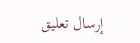إرسال تعليق